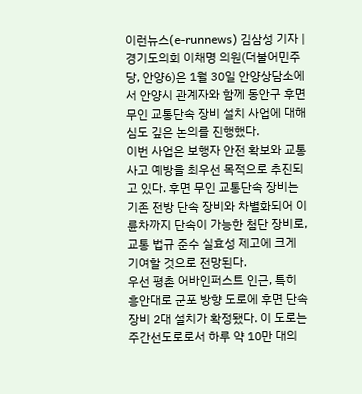이런뉴스(e-runnews) 김삼성 기자 | 경기도의회 이채명 의원(더불어민주당, 안양6)은 1월 30일 안양상담소에서 안양시 관계자와 함께 동안구 후면 무인 교통단속 장비 설치 사업에 대해 심도 깊은 논의를 진행했다.
이번 사업은 보행자 안전 확보와 교통사고 예방을 최우선 목적으로 추진되고 있다. 후면 무인 교통단속 장비는 기존 전방 단속 장비와 차별화되어 이륜차까지 단속이 가능한 첨단 장비로, 교통 법규 준수 실효성 제고에 크게 기여할 것으로 전망된다.
우선 평촌 어바인퍼스트 인근, 특히 흥안대로 군포 방향 도로에 후면 단속 장비 2대 설치가 확정됐다. 이 도로는 주간선도로로서 하루 약 10만 대의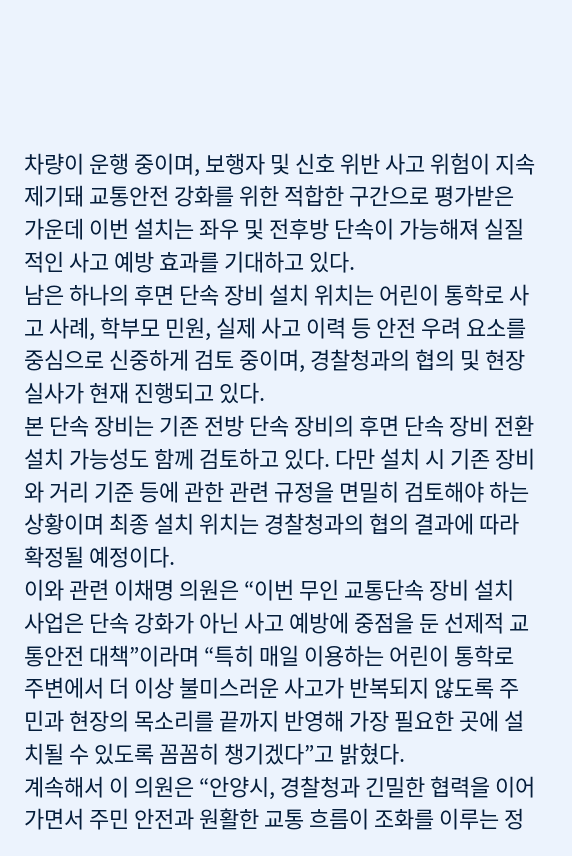차량이 운행 중이며, 보행자 및 신호 위반 사고 위험이 지속 제기돼 교통안전 강화를 위한 적합한 구간으로 평가받은 가운데 이번 설치는 좌우 및 전후방 단속이 가능해져 실질적인 사고 예방 효과를 기대하고 있다.
남은 하나의 후면 단속 장비 설치 위치는 어린이 통학로 사고 사례, 학부모 민원, 실제 사고 이력 등 안전 우려 요소를 중심으로 신중하게 검토 중이며, 경찰청과의 협의 및 현장 실사가 현재 진행되고 있다.
본 단속 장비는 기존 전방 단속 장비의 후면 단속 장비 전환 설치 가능성도 함께 검토하고 있다. 다만 설치 시 기존 장비와 거리 기준 등에 관한 관련 규정을 면밀히 검토해야 하는 상황이며 최종 설치 위치는 경찰청과의 협의 결과에 따라 확정될 예정이다.
이와 관련 이채명 의원은 “이번 무인 교통단속 장비 설치 사업은 단속 강화가 아닌 사고 예방에 중점을 둔 선제적 교통안전 대책”이라며 “특히 매일 이용하는 어린이 통학로 주변에서 더 이상 불미스러운 사고가 반복되지 않도록 주민과 현장의 목소리를 끝까지 반영해 가장 필요한 곳에 설치될 수 있도록 꼼꼼히 챙기겠다”고 밝혔다.
계속해서 이 의원은 “안양시, 경찰청과 긴밀한 협력을 이어가면서 주민 안전과 원활한 교통 흐름이 조화를 이루는 정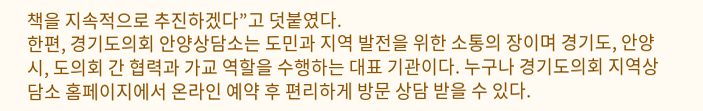책을 지속적으로 추진하겠다”고 덧붙였다.
한편, 경기도의회 안양상담소는 도민과 지역 발전을 위한 소통의 장이며 경기도, 안양시, 도의회 간 협력과 가교 역할을 수행하는 대표 기관이다. 누구나 경기도의회 지역상담소 홈페이지에서 온라인 예약 후 편리하게 방문 상담 받을 수 있다.